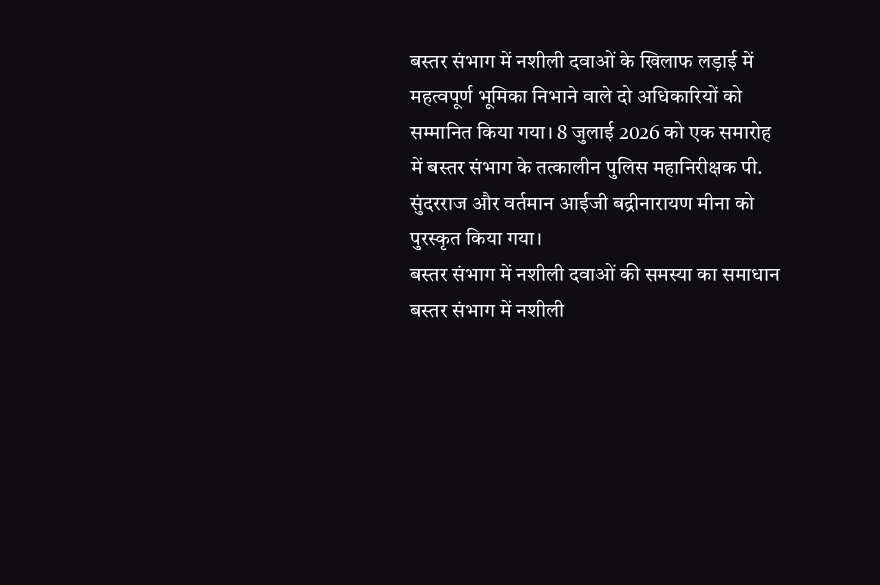बस्तर संभाग में नशीली दवाओं के खिलाफ लड़ाई में महत्वपूर्ण भूमिका निभाने वाले दो अधिकारियों को सम्मानित किया गया। 8 जुलाई 2026 को एक समारोह में बस्तर संभाग के तत्कालीन पुलिस महानिरीक्षक पी. सुंदरराज और वर्तमान आईजी बद्रीनारायण मीना को पुरस्कृत किया गया।
बस्तर संभाग में नशीली दवाओं की समस्या का समाधान
बस्तर संभाग में नशीली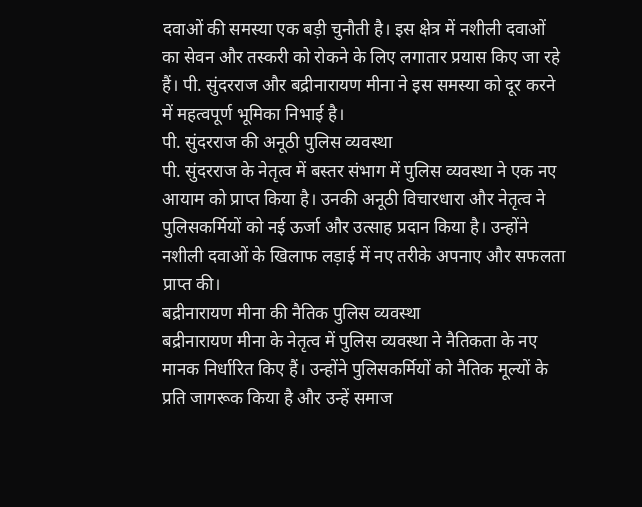दवाओं की समस्या एक बड़ी चुनौती है। इस क्षेत्र में नशीली दवाओं का सेवन और तस्करी को रोकने के लिए लगातार प्रयास किए जा रहे हैं। पी. सुंदरराज और बद्रीनारायण मीना ने इस समस्या को दूर करने में महत्वपूर्ण भूमिका निभाई है।
पी. सुंदरराज की अनूठी पुलिस व्यवस्था
पी. सुंदरराज के नेतृत्व में बस्तर संभाग में पुलिस व्यवस्था ने एक नए आयाम को प्राप्त किया है। उनकी अनूठी विचारधारा और नेतृत्व ने पुलिसकर्मियों को नई ऊर्जा और उत्साह प्रदान किया है। उन्होंने नशीली दवाओं के खिलाफ लड़ाई में नए तरीके अपनाए और सफलता प्राप्त की।
बद्रीनारायण मीना की नैतिक पुलिस व्यवस्था
बद्रीनारायण मीना के नेतृत्व में पुलिस व्यवस्था ने नैतिकता के नए मानक निर्धारित किए हैं। उन्होंने पुलिसकर्मियों को नैतिक मूल्यों के प्रति जागरूक किया है और उन्हें समाज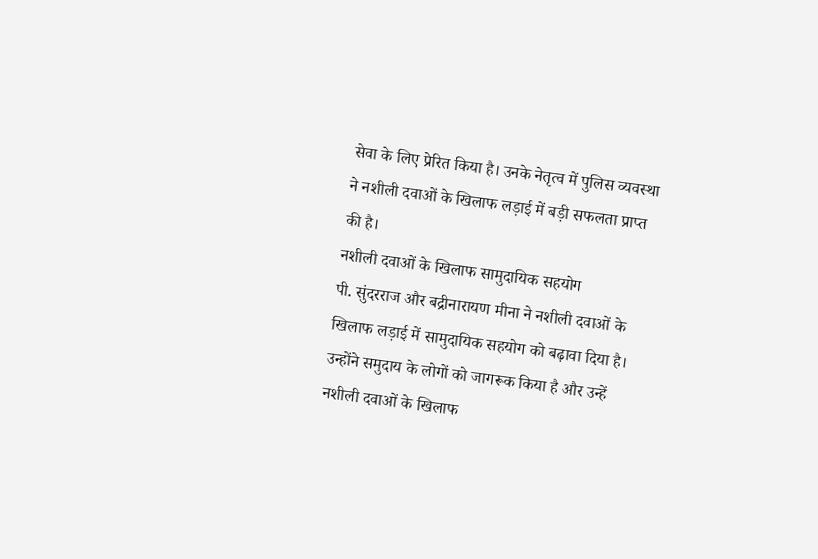सेवा के लिए प्रेरित किया है। उनके नेतृत्व में पुलिस व्यवस्था ने नशीली दवाओं के खिलाफ लड़ाई में बड़ी सफलता प्राप्त की है।
नशीली दवाओं के खिलाफ सामुदायिक सहयोग
पी. सुंदरराज और बद्रीनारायण मीना ने नशीली दवाओं के खिलाफ लड़ाई में सामुदायिक सहयोग को बढ़ावा दिया है। उन्होंने समुदाय के लोगों को जागरूक किया है और उन्हें नशीली दवाओं के खिलाफ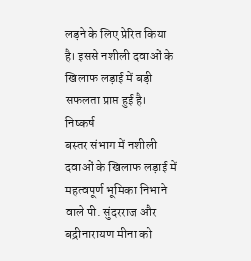लड़ने के लिए प्रेरित किया है। इससे नशीली दवाओं के खिलाफ लड़ाई में बड़ी सफलता प्राप्त हुई है।
निष्कर्ष
बस्तर संभाग में नशीली दवाओं के खिलाफ लड़ाई में महत्वपूर्ण भूमिका निभाने वाले पी. सुंदरराज और बद्रीनारायण मीना को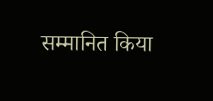सम्मानित किया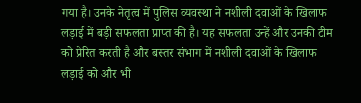गया है। उनके नेतृत्व में पुलिस व्यवस्था ने नशीली दवाओं के खिलाफ लड़ाई में बड़ी सफलता प्राप्त की है। यह सफलता उन्हें और उनकी टीम को प्रेरित करती है और बस्तर संभाग में नशीली दवाओं के खिलाफ लड़ाई को और भी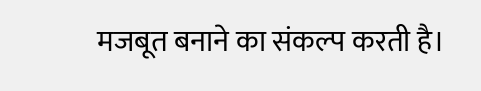मजबूत बनाने का संकल्प करती है।